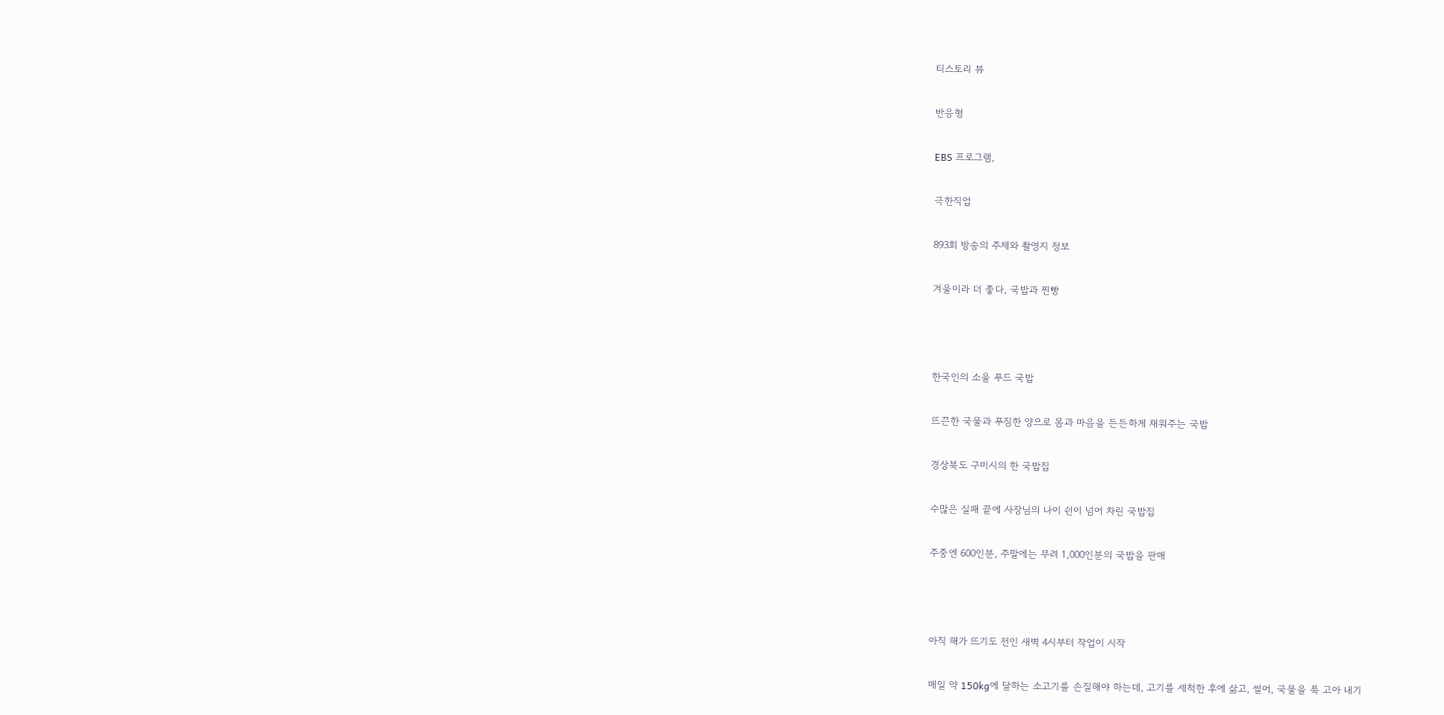티스토리 뷰

반응형

EBS 프로그램,

극한직업

893회 방송의 주제와 촬영지 정보

겨울이라 더 좋다, 국밥과 찐빵



한국인의 소울 푸드 국밥

뜨끈한 국물과 푸짐한 양으로 몸과 마음을 든든하게 채워주는 국밥

경상북도 구미시의 한 국밥집

수많은 실패 끝에 사장님의 나이 쉰이 넘어 차린 국밥집

주중엔 600인분, 주말에는 무려 1,000인분의 국밥을 판매



아직 해가 뜨기도 전인 새벽 4시부터 작업이 시작

매일 약 150kg에 달하는 소고기를 손질해야 하는데, 고기를 세척한 후에 삶고, 썰어, 국물을 푹 고아 내기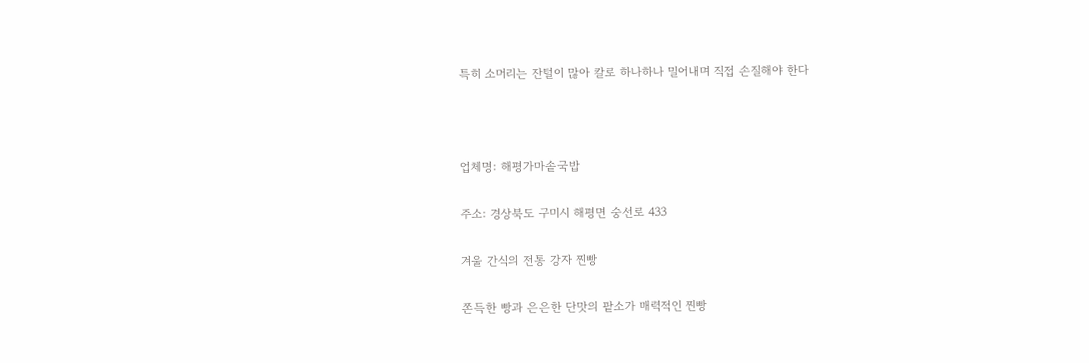특히 소머리는 잔털이 많아 칼로 하나하나 밀어내며 직접 손질해야 한다



업체명: 해평가마솥국밥

주소: 경상북도 구미시 해평면 숭선로 433

겨울 간식의 전통 강자 찐빵

쫀득한 빵과 은은한 단맛의 팥소가 매력적인 찐빵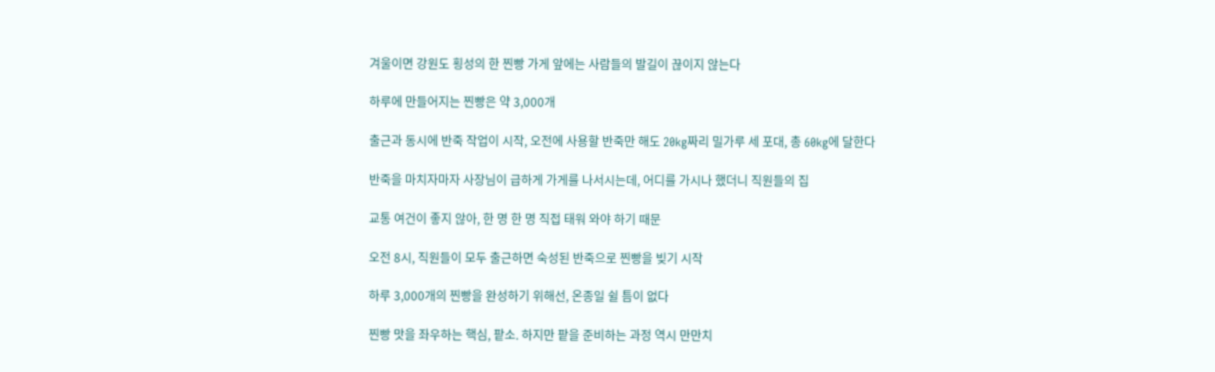겨울이면 강원도 횡성의 한 찐빵 가게 앞에는 사람들의 발길이 끊이지 않는다

하루에 만들어지는 찐빵은 약 3,000개

출근과 동시에 반죽 작업이 시작, 오전에 사용할 반죽만 해도 20kg짜리 밀가루 세 포대, 총 60kg에 달한다

반죽을 마치자마자 사장님이 급하게 가게를 나서시는데, 어디를 가시나 했더니 직원들의 집

교통 여건이 좋지 않아, 한 명 한 명 직접 태워 와야 하기 때문

오전 8시, 직원들이 모두 출근하면 숙성된 반죽으로 찐빵을 빚기 시작

하루 3,000개의 찐빵을 완성하기 위해선, 온종일 쉴 틈이 없다

찐빵 맛을 좌우하는 핵심, 팥소. 하지만 팥을 준비하는 과정 역시 만만치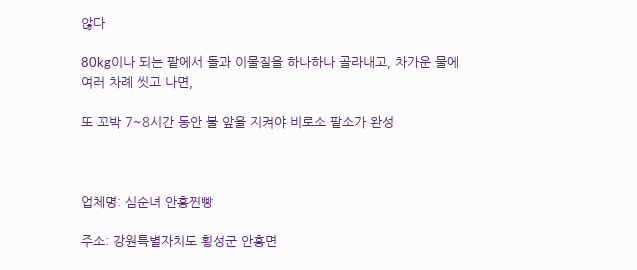않다

80kg이나 되는 팥에서 돌과 이물질을 하나하나 골라내고, 차가운 물에 여러 차례 씻고 나면,

또 꼬박 7~8시간 동안 불 앞을 지켜야 비로소 팥소가 완성



업체명: 심순녀 안흥찐빵

주소: 강원특별자치도 횡성군 안흥면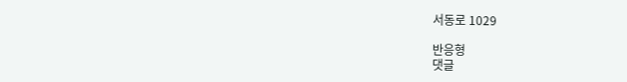서동로 1029

반응형
댓글